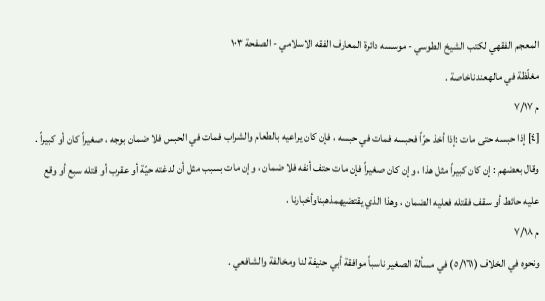المعجم الفقهي لکتب الشيخ الطوسي - موسسه دائرة المعارف الفقه الاسلامي - الصفحة ١٠٣
مغلّظة في مالهعندناخاصة .
م ٧/١٧
[٤] إذا حبسه حتى مات :إذا أخذ حرّاً فحبسه فمات في حبسه ، فإن كان يراعيه بالطعام والشراب فمات في الحبس فلا ضمان بوجه ، صغيراً كان أو كبيراً . وقال بعضهم : إن كان كبيراً مثل هذا ، وإن كان صغيراً فإن مات حتف أنفه فلا ضمان ، وإن مات بسبب مثل أن لدغته حيّة أو عقرب أو قتله سبع أو وقع عليه حائط أو سقف فقتله فعليه الضمان ، وهذا الذي يقتضيهمذهبناوأخبارنا .
م ٧/١٨
ونحوه في الخلاف (٥/١٦١) في مسألة الصغير ناسباً موافقة أبي حنيفة لنا ومخالفة والشافعي .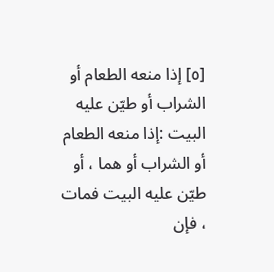[٥] إذا منعه الطعام أو الشراب أو طيّن عليه البيت :إذا منعه الطعام أو الشراب أو هما ، أو طيّن عليه البيت فمات ، فإن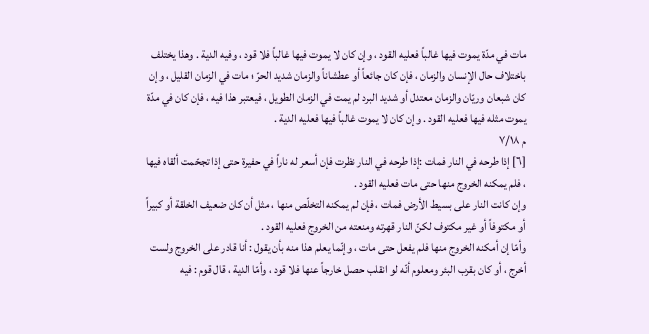مات في مدّة يموت فيها غالباً فعليه القود ، وإن كان لا يموت فيها غالباً فلا قود ، وفيه الدية . وهذا يختلف باختلاف حال الإنسان والزمان ، فإن كان جائعاً أو عطشاناً والزمان شديد الحرّ ؛ مات في الزمان القليل ، وإن كان شبعان وريّان والزمان معتدل أو شديد البرد لم يمت في الزمان الطويل ، فيعتبر هذا فيه ، فإن كان في مدّة يموت مثله فيها فعليه القود . وإن كان لا يموت غالباً فيها فعليه الدية .
م ٧/١٨
[٦] إذا طرحه في النار فمات :إذا طرحه في النار نظرت فإن أسعر له ناراً في حفيرة حتى إذا تجحّمت ألقاه فيها ، فلم يمكنه الخروج منها حتى مات فعليه القود .
وإن كانت النار على بسيط الأرض فمات ، فإن لم يمكنه التخلّص منها ، مثل أن كان ضعيف الخلقة أو كبيراً أو مكتوفاً أو غير مكتوف لكنّ النار قهرته ومنعته من الخروج فعليه القود .
وأمّا إن أمكنه الخروج منها فلم يفعل حتى مات ، وإنّما يعلم هذا منه بأن يقول : أنا قادر على الخروج ولست أخرج ، أو كان بقرب البئر ومعلوم أنّه لو انقلب حصل خارجاً عنها فلا قود ، وأمّا الدية ، قال قوم : فيه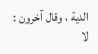الدية ، وقال آخرون : لا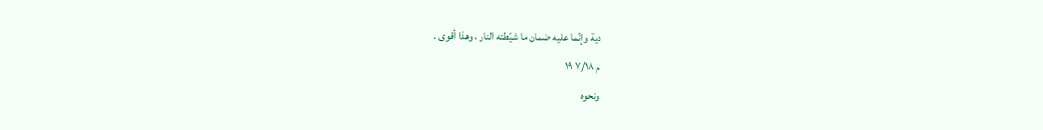دية وإنّما عليه ضمان ما شيّطته النار ، وهذا أقوى .
م ٧/١٨ ١٩
ونحوه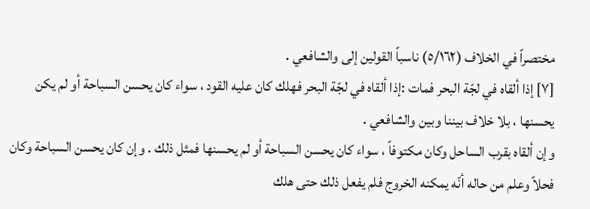مختصراً في الخلاف (٥/١٦٢) ناسباً القولين إلى والشافعي .
[٧] إذا ألقاه في لجّة البحر فمات :إذا ألقاه في لجّة البحر فهلك كان عليه القود ، سواء كان يحسن السباحة أو لم يكن يحسنها ، بلا خلاف بيننا وبين والشافعي .
وإن ألقاه بقرب الساحل وكان مكتوفاً ، سواء كان يحسن السباحة أو لم يحسنها فمثل ذلك . وإن كان يحسن السباحة وكان فحلاً وعلم من حاله أنّه يمكنه الخروج فلم يفعل ذلك حتى هلك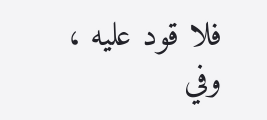فلا قود عليه ، وفي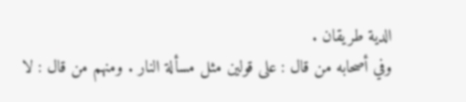الدية طريقان .
وفي أصحابه من قال : على قولين مثل مسألة النار . ومنهم من قال : لا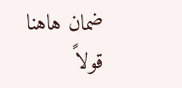ضمان هاهنا قولاً